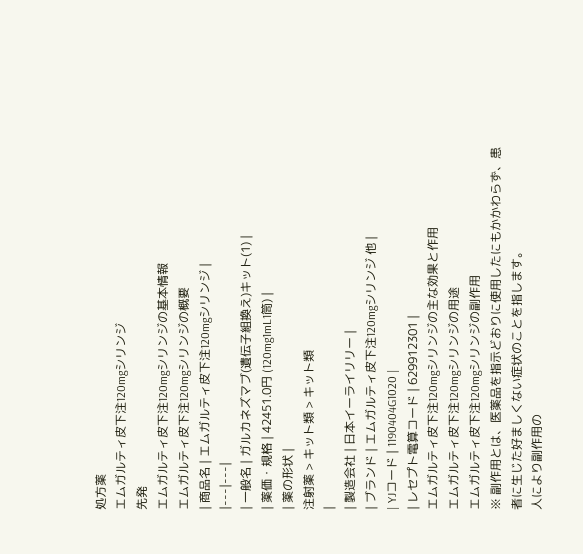処方薬
エムガルティ皮下注120mgシリンジ
先発
エムガルティ皮下注120mgシリンジの基本情報
エムガルティ皮下注120mgシリンジの概要
| 商品名 | エムガルティ皮下注120mgシリンジ |
|---|---|
| 一般名 | ガルカネズマブ(遺伝子組換え)キット(1) |
| 薬価・規格 | 42451.0円 (120mg1mL1筒) |
| 薬の形状 |
注射薬 > キット類 > キット類
|
| 製造会社 | 日本イーライリリー |
| ブランド | エムガルティ皮下注120mgシリンジ 他 |
| YJコード | 1190404G1020 |
| レセプト電算コード | 629912301 |
エムガルティ皮下注120mgシリンジの主な効果と作用
エムガルティ皮下注120mgシリンジの用途
エムガルティ皮下注120mgシリンジの副作用
※ 副作用とは、医薬品を指示どおりに使用したにもかかわらず、患者に生じた好ましくない症状のことを指します。
人により副作用の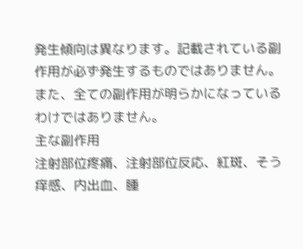発生傾向は異なります。記載されている副作用が必ず発生するものではありません。
また、全ての副作用が明らかになっているわけではありません。
主な副作用
注射部位疼痛、注射部位反応、紅斑、そう痒感、内出血、腫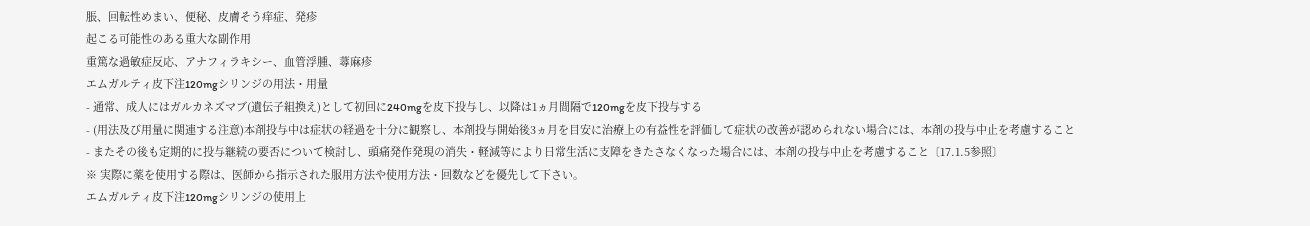脹、回転性めまい、便秘、皮膚そう痒症、発疹
起こる可能性のある重大な副作用
重篤な過敏症反応、アナフィラキシー、血管浮腫、蕁麻疹
エムガルティ皮下注120mgシリンジの用法・用量
- 通常、成人にはガルカネズマブ(遺伝子組換え)として初回に240mgを皮下投与し、以降は1ヵ月間隔で120mgを皮下投与する
- (用法及び用量に関連する注意)本剤投与中は症状の経過を十分に観察し、本剤投与開始後3ヵ月を目安に治療上の有益性を評価して症状の改善が認められない場合には、本剤の投与中止を考慮すること
- またその後も定期的に投与継続の要否について検討し、頭痛発作発現の消失・軽減等により日常生活に支障をきたさなくなった場合には、本剤の投与中止を考慮すること〔17.1.5参照〕
※ 実際に薬を使用する際は、医師から指示された服用方法や使用方法・回数などを優先して下さい。
エムガルティ皮下注120mgシリンジの使用上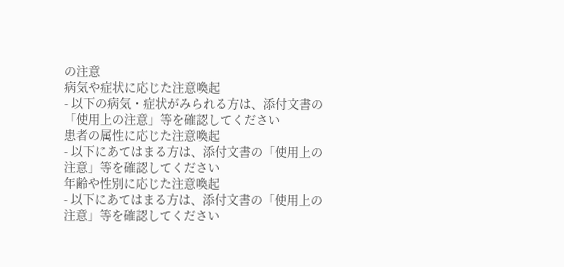の注意
病気や症状に応じた注意喚起
- 以下の病気・症状がみられる方は、添付文書の「使用上の注意」等を確認してください
患者の属性に応じた注意喚起
- 以下にあてはまる方は、添付文書の「使用上の注意」等を確認してください
年齢や性別に応じた注意喚起
- 以下にあてはまる方は、添付文書の「使用上の注意」等を確認してください